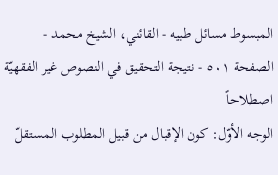المبسوط مسائل طبيه - القائني، الشيخ محمد - الصفحة ٥٠١ - نتيجة التحقيق في النصوص غير الفقهيّة اصطلاحاً
الوجه الأوّل: كون الإقبال من قبيل المطلوب المستقلّ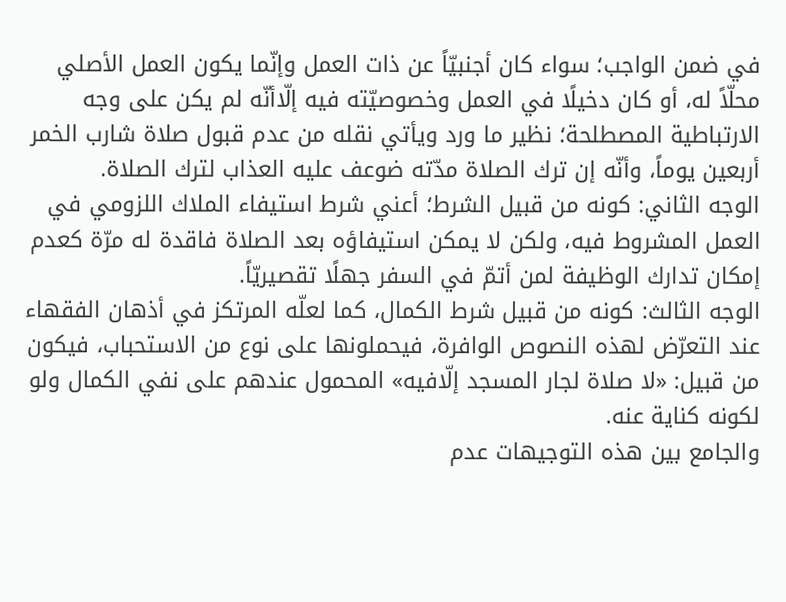في ضمن الواجب؛ سواء كان أجنبيّاً عن ذات العمل وإنّما يكون العمل الأصلي محلّاً له، أو كان دخيلًا في العمل وخصوصيّته فيه إلّاأنّه لم يكن على وجه الارتباطية المصطلحة؛ نظير ما ورد ويأتي نقله من عدم قبول صلاة شارب الخمر أربعين يوماً، وأنّه إن ترك الصلاة مدّته ضوعف عليه العذاب لترك الصلاة.
الوجه الثاني: كونه من قبيل الشرط؛ أعني شرط استيفاء الملاك اللزومي في العمل المشروط فيه، ولكن لا يمكن استيفاؤه بعد الصلاة فاقدة له مرّة كعدم إمكان تدارك الوظيفة لمن أتمّ في السفر جهلًا تقصيريّاً.
الوجه الثالث: كونه من قبيل شرط الكمال، كما لعلّه المرتكز في أذهان الفقهاء عند التعرّض لهذه النصوص الوافرة، فيحملونها على نوع من الاستحباب، فيكون من قبيل: «لا صلاة لجار المسجد إلّافيه» المحمول عندهم على نفي الكمال ولو لكونه كناية عنه.
والجامع بين هذه التوجيهات عدم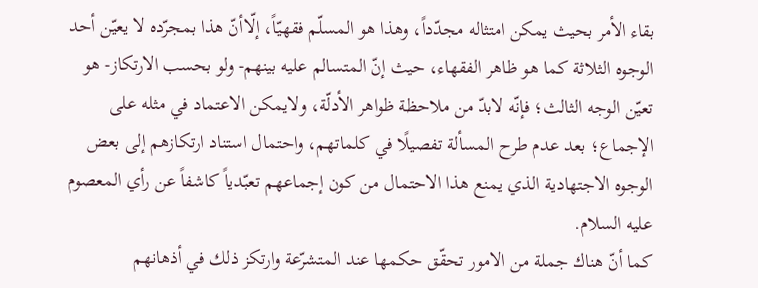بقاء الأمر بحيث يمكن امتثاله مجدّداً، وهذا هو المسلّم فقهيّاً، إلّاأنّ هذا بمجرّده لا يعيّن أحد الوجوه الثلاثة كما هو ظاهر الفقهاء، حيث إنّ المتسالم عليه بينهم- ولو بحسب الارتكاز- هو تعيّن الوجه الثالث؛ فإنّه لابدّ من ملاحظة ظواهر الأدلّة، ولايمكن الاعتماد في مثله على الإجماع؛ بعد عدم طرح المسألة تفصيلًا في كلماتهم، واحتمال استناد ارتكازهم إلى بعض الوجوه الاجتهادية الذي يمنع هذا الاحتمال من كون إجماعهم تعبّدياً كاشفاً عن رأي المعصوم عليه السلام.
كما أنّ هناك جملة من الامور تحقّق حكمها عند المتشرّعة وارتكز ذلك في أذهانهم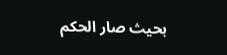بحيث صار الحكم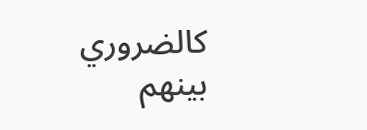كالضروري بينهم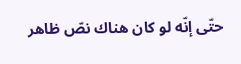حتّى إنّه لو كان هناك نصّ ظاهر